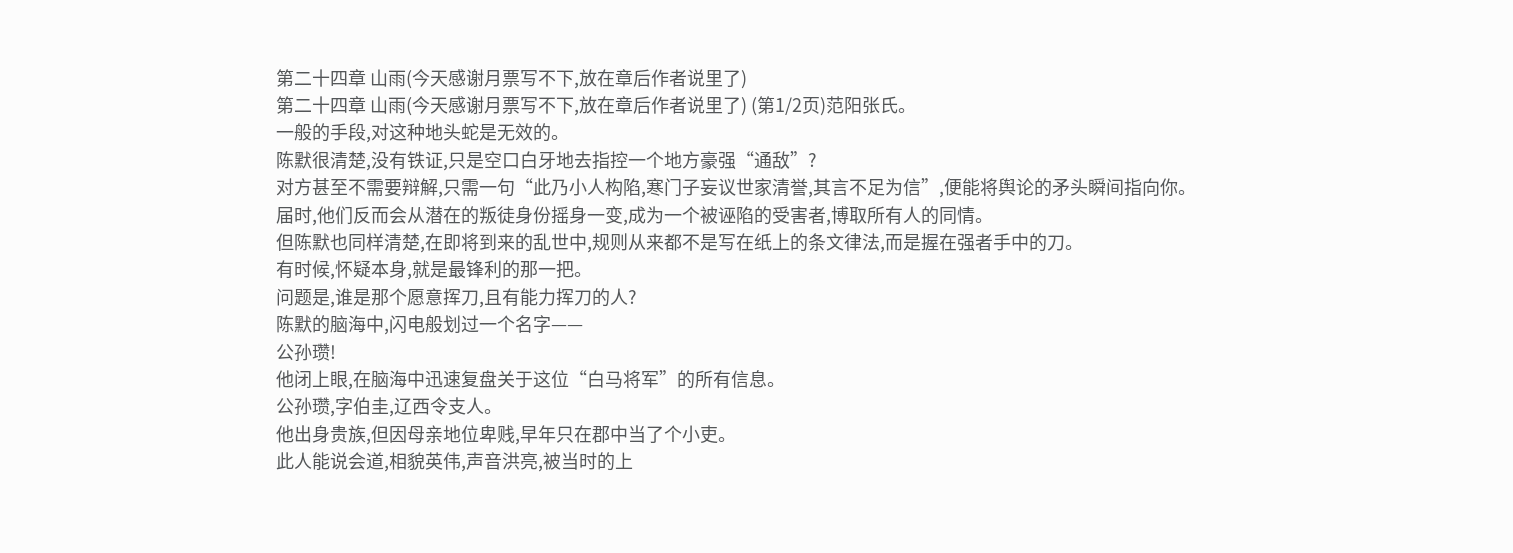第二十四章 山雨(今天感谢月票写不下,放在章后作者说里了)
第二十四章 山雨(今天感谢月票写不下,放在章后作者说里了) (第1/2页)范阳张氏。
一般的手段,对这种地头蛇是无效的。
陈默很清楚,没有铁证,只是空口白牙地去指控一个地方豪强“通敌”?
对方甚至不需要辩解,只需一句“此乃小人构陷,寒门子妄议世家清誉,其言不足为信”,便能将舆论的矛头瞬间指向你。
届时,他们反而会从潜在的叛徒身份摇身一变,成为一个被诬陷的受害者,博取所有人的同情。
但陈默也同样清楚,在即将到来的乱世中,规则从来都不是写在纸上的条文律法,而是握在强者手中的刀。
有时候,怀疑本身,就是最锋利的那一把。
问题是,谁是那个愿意挥刀,且有能力挥刀的人?
陈默的脑海中,闪电般划过一个名字——
公孙瓒!
他闭上眼,在脑海中迅速复盘关于这位“白马将军”的所有信息。
公孙瓒,字伯圭,辽西令支人。
他出身贵族,但因母亲地位卑贱,早年只在郡中当了个小吏。
此人能说会道,相貌英伟,声音洪亮,被当时的上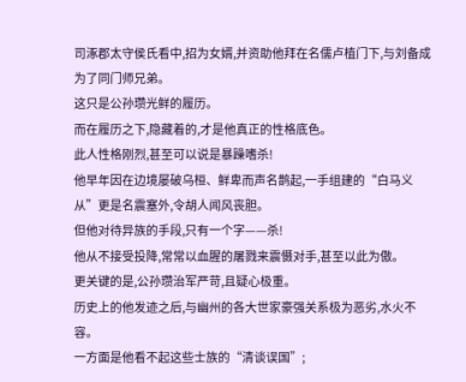司涿郡太守侯氏看中,招为女婿,并资助他拜在名儒卢植门下,与刘备成为了同门师兄弟。
这只是公孙瓒光鲜的履历。
而在履历之下,隐藏着的,才是他真正的性格底色。
此人性格刚烈,甚至可以说是暴躁嗜杀!
他早年因在边境屡破乌桓、鲜卑而声名鹊起,一手组建的“白马义从”更是名震塞外,令胡人闻风丧胆。
但他对待异族的手段,只有一个字——杀!
他从不接受投降,常常以血腥的屠戮来震慑对手,甚至以此为傲。
更关键的是,公孙瓒治军严苛,且疑心极重。
历史上的他发迹之后,与幽州的各大世家豪强关系极为恶劣,水火不容。
一方面是他看不起这些士族的“清谈误国”;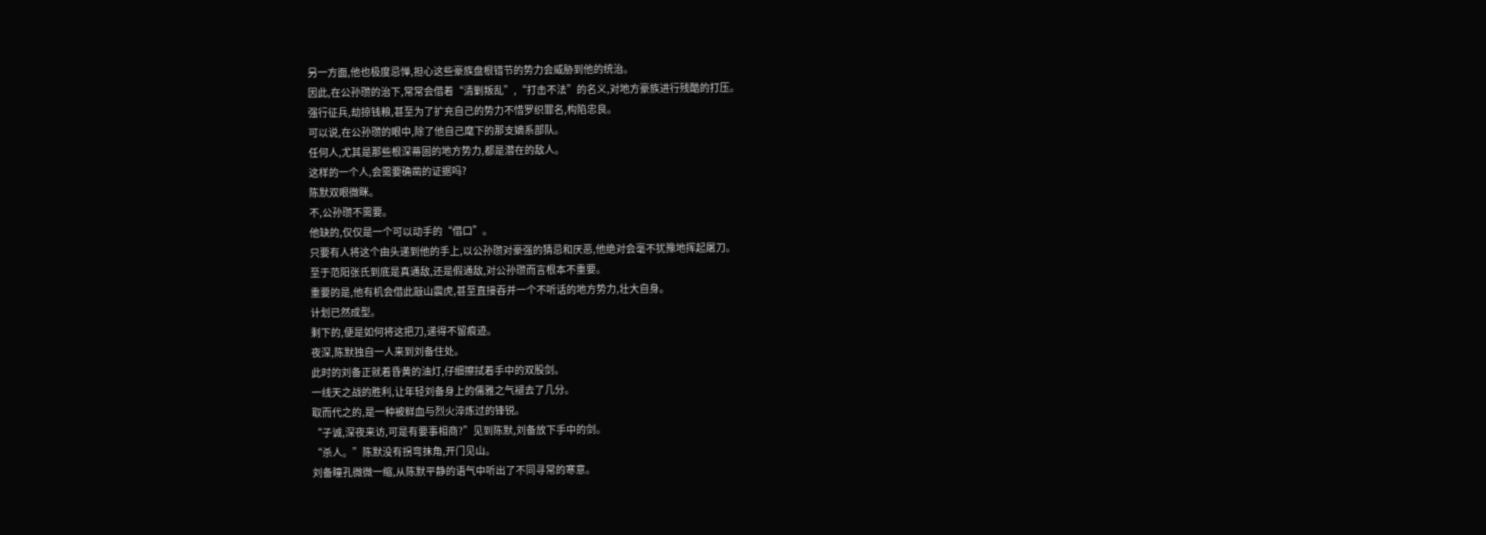另一方面,他也极度忌惮,担心这些豪族盘根错节的势力会威胁到他的统治。
因此,在公孙瓒的治下,常常会借着“清剿叛乱”,“打击不法”的名义,对地方豪族进行残酷的打压。
强行征兵,劫掠钱粮,甚至为了扩充自己的势力不惜罗织罪名,构陷忠良。
可以说,在公孙瓒的眼中,除了他自己麾下的那支嫡系部队。
任何人,尤其是那些根深蒂固的地方势力,都是潜在的敌人。
这样的一个人,会需要确凿的证据吗?
陈默双眼微眯。
不,公孙瓒不需要。
他缺的,仅仅是一个可以动手的“借口”。
只要有人将这个由头递到他的手上,以公孙瓒对豪强的猜忌和厌恶,他绝对会毫不犹豫地挥起屠刀。
至于范阳张氏到底是真通敌,还是假通敌,对公孙瓒而言根本不重要。
重要的是,他有机会借此敲山震虎,甚至直接吞并一个不听话的地方势力,壮大自身。
计划已然成型。
剩下的,便是如何将这把刀,递得不留痕迹。
夜深,陈默独自一人来到刘备住处。
此时的刘备正就着昏黄的油灯,仔细擦拭着手中的双股剑。
一线天之战的胜利,让年轻刘备身上的儒雅之气褪去了几分。
取而代之的,是一种被鲜血与烈火淬炼过的锋锐。
“子诚,深夜来访,可是有要事相商?”见到陈默,刘备放下手中的剑。
“杀人。”陈默没有拐弯抹角,开门见山。
刘备瞳孔微微一缩,从陈默平静的语气中听出了不同寻常的寒意。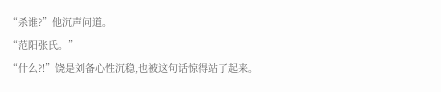“杀谁?”他沉声问道。
“范阳张氏。”
“什么?!”饶是刘备心性沉稳,也被这句话惊得站了起来。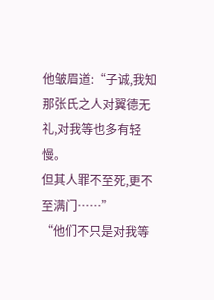他皱眉道:“子诚,我知那张氏之人对翼德无礼,对我等也多有轻慢。
但其人罪不至死,更不至满门……”
“他们不只是对我等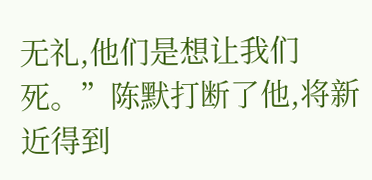无礼,他们是想让我们死。”陈默打断了他,将新近得到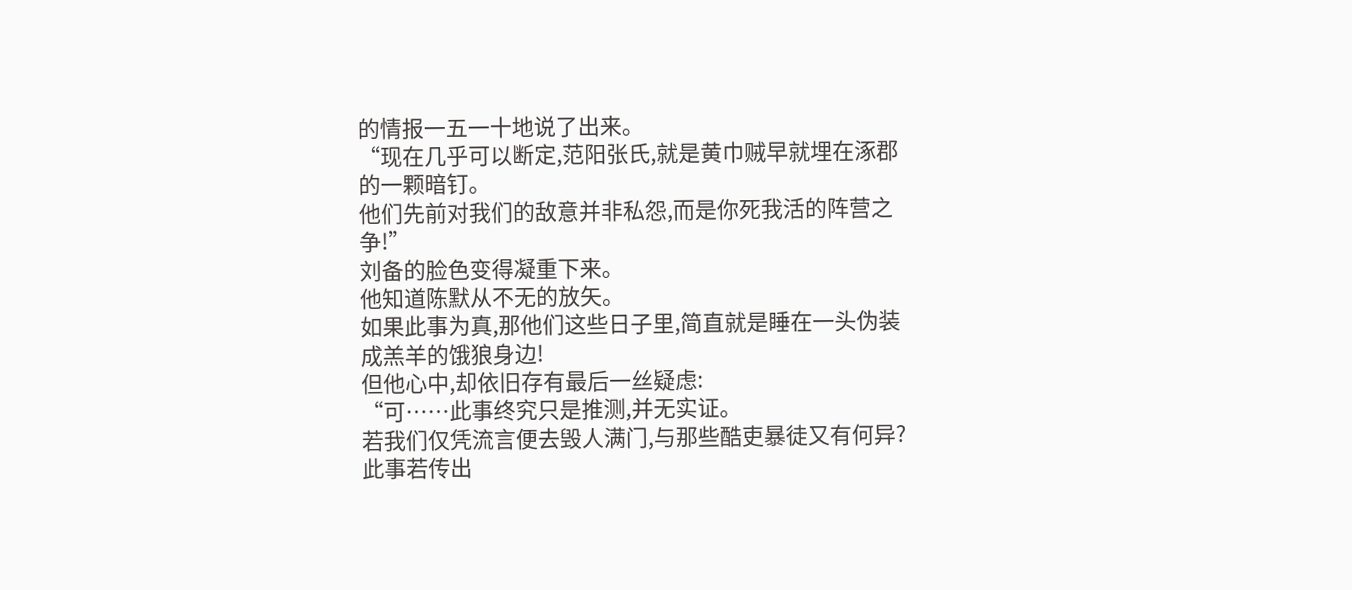的情报一五一十地说了出来。
“现在几乎可以断定,范阳张氏,就是黄巾贼早就埋在涿郡的一颗暗钉。
他们先前对我们的敌意并非私怨,而是你死我活的阵营之争!”
刘备的脸色变得凝重下来。
他知道陈默从不无的放矢。
如果此事为真,那他们这些日子里,简直就是睡在一头伪装成羔羊的饿狼身边!
但他心中,却依旧存有最后一丝疑虑:
“可……此事终究只是推测,并无实证。
若我们仅凭流言便去毁人满门,与那些酷吏暴徒又有何异?
此事若传出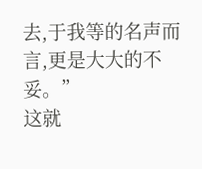去,于我等的名声而言,更是大大的不妥。”
这就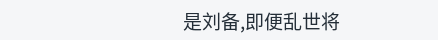是刘备,即便乱世将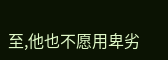至,他也不愿用卑劣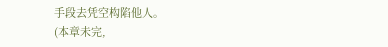手段去凭空构陷他人。
(本章未完,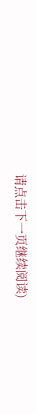请点击下一页继续阅读)